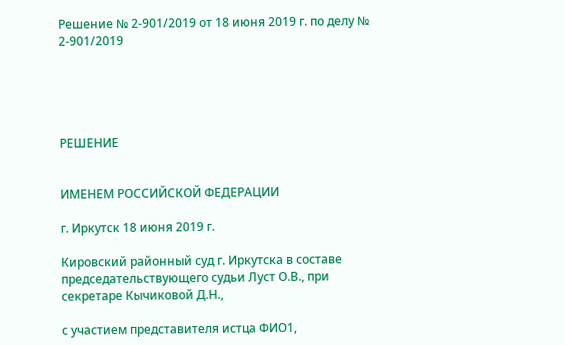Решение № 2-901/2019 от 18 июня 2019 г. по делу № 2-901/2019





РЕШЕНИЕ


ИМЕНЕМ РОССИЙСКОЙ ФЕДЕРАЦИИ

г. Иркутск 18 июня 2019 г.

Кировский районный суд г. Иркутска в составе председательствующего судьи Луст О.В., при секретаре Кычиковой Д.Н.,

с участием представителя истца ФИО1,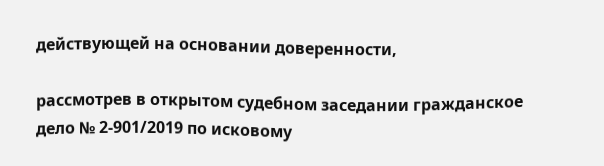действующей на основании доверенности,

рассмотрев в открытом судебном заседании гражданское дело № 2-901/2019 по исковому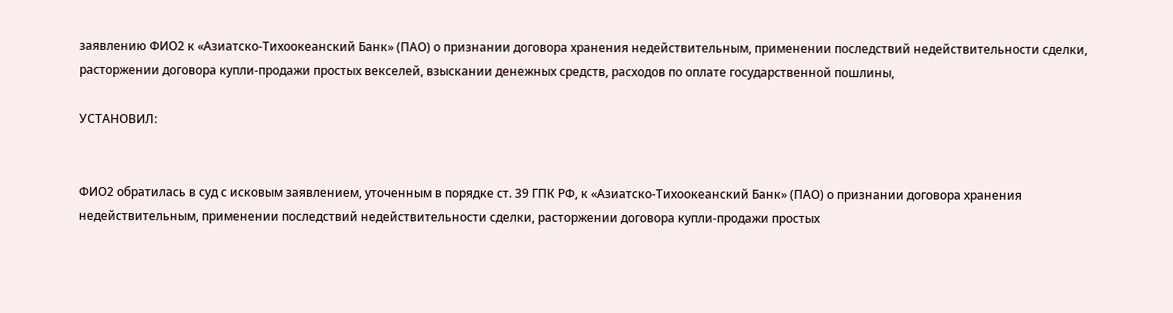заявлению ФИО2 к «Азиатско-Тихоокеанский Банк» (ПАО) о признании договора хранения недействительным, применении последствий недействительности сделки, расторжении договора купли-продажи простых векселей, взыскании денежных средств, расходов по оплате государственной пошлины,

УСТАНОВИЛ:


ФИО2 обратилась в суд с исковым заявлением, уточенным в порядке ст. 39 ГПК РФ, к «Азиатско-Тихоокеанский Банк» (ПАО) о признании договора хранения недействительным, применении последствий недействительности сделки, расторжении договора купли-продажи простых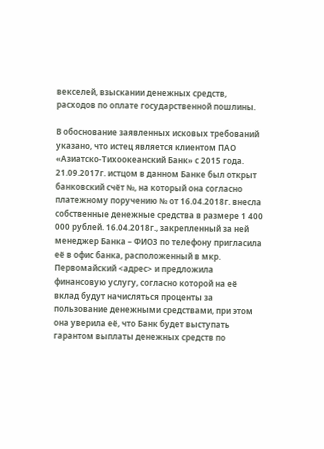векселей, взыскании денежных средств, расходов по оплате государственной пошлины.

В обоснование заявленных исковых требований указано, что истец является клиентом ПАО «Азиатско-Тихоокеанский Банк» с 2015 года. 21.09.2017г. истцом в данном Банке был открыт банковский счёт №, на который она согласно платежному поручению № от 16.04.2018г. внесла собственные денежные средства в размере 1 400 000 рублей. 16.04.2018г., закрепленный за ней менеджер Банка – ФИО3 по телефону пригласила её в офис банка, расположенный в мкр. Первомайский <адрес> и предложила финансовую услугу, согласно которой на её вклад будут начисляться проценты за пользование денежными средствами, при этом она уверила её, что Банк будет выступать гарантом выплаты денежных средств по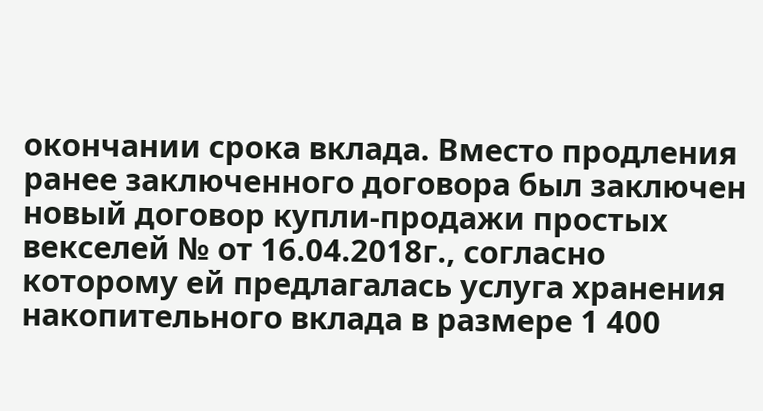окончании срока вклада. Вместо продления ранее заключенного договора был заключен новый договор купли-продажи простых векселей № от 16.04.2018г., согласно которому ей предлагалась услуга хранения накопительного вклада в размере 1 400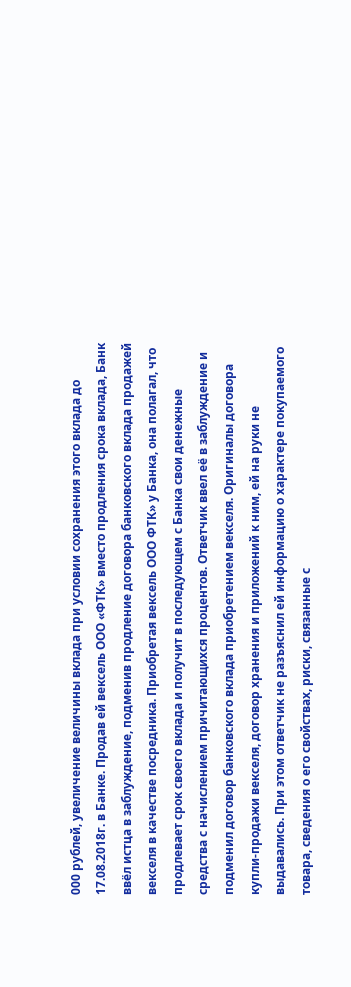000 рублей, увеличение величины вклада при условии сохранения этого вклада до 17.08.2018г. в Банке. Продав ей вексель ООО «ФТК» вместо продления срока вклада, Банк ввёл истца в заблуждение, подменив продление договора банковского вклада продажей векселя в качестве посредника. Приобретая вексель ООО ФТК» у Банка, она полагал, что продлевает срок своего вклада и получит в последующем с Банка свои денежные средства с начислением причитающихся процентов. Ответчик ввел её в заблуждение и подменил договор банковского вклада приобретением векселя. Оригиналы договора купли-продажи векселя, договор хранения и приложений к ним, ей на руки не выдавались. При этом ответчик не разъяснил ей информацию о характере покупаемого товара, сведения о его свойствах, риски, связанные с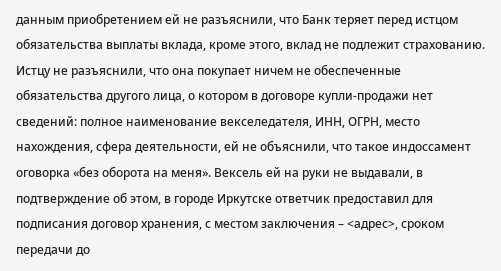данным приобретением ей не разъяснили, что Банк теряет перед истцом обязательства выплаты вклада, кроме этого, вклад не подлежит страхованию. Истцу не разъяснили, что она покупает ничем не обеспеченные обязательства другого лица, о котором в договоре купли-продажи нет сведений: полное наименование векселедателя, ИНН, ОГРН, место нахождения, сфера деятельности, ей не объяснили, что такое индоссамент оговорка «без оборота на меня». Вексель ей на руки не выдавали, в подтверждение об этом, в городе Иркутске ответчик предоставил для подписания договор хранения, с местом заключения – <адрес>, сроком передачи до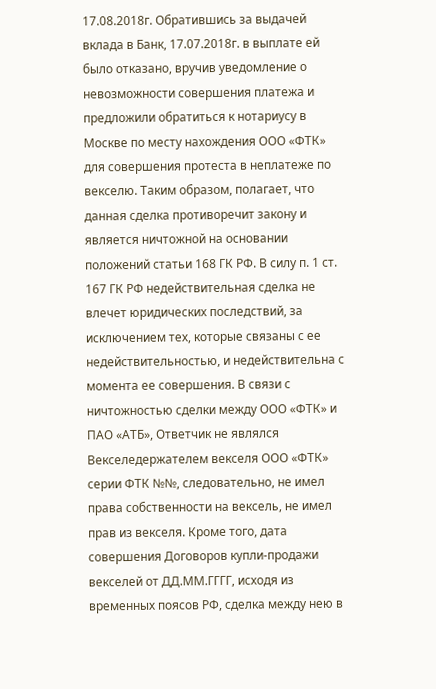17.08.2018г. Обратившись за выдачей вклада в Банк, 17.07.2018г. в выплате ей было отказано, вручив уведомление о невозможности совершения платежа и предложили обратиться к нотариусу в Москве по месту нахождения ООО «ФТК» для совершения протеста в неплатеже по векселю. Таким образом, полагает, что данная сделка противоречит закону и является ничтожной на основании положений статьи 168 ГК РФ. В силу п. 1 ст. 167 ГК РФ недействительная сделка не влечет юридических последствий, за исключением тех, которые связаны с ее недействительностью, и недействительна с момента ее совершения. В связи с ничтожностью сделки между ООО «ФТК» и ПАО «АТБ», Ответчик не являлся Векселедержателем векселя ООО «ФТК» серии ФТК №№, следовательно, не имел права собственности на вексель, не имел прав из векселя. Кроме того, дата совершения Договоров купли-продажи векселей от ДД.ММ.ГГГГ, исходя из временных поясов РФ, сделка между нею в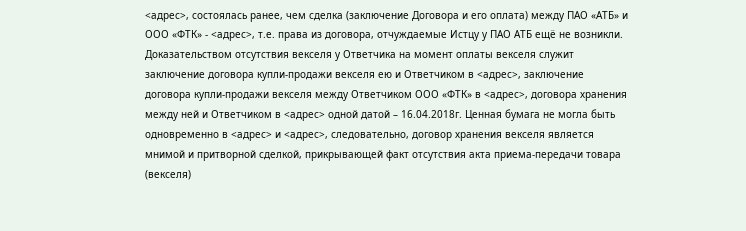<адрес>, состоялась ранее, чем сделка (заключение Договора и его оплата) между ПАО «АТБ» и ООО «ФТК» - <адрес>, т.е. права из договора, отчуждаемые Истцу у ПАО АТБ ещё не возникли. Доказательством отсутствия векселя у Ответчика на момент оплаты векселя служит заключение договора купли-продажи векселя ею и Ответчиком в <адрес>, заключение договора купли-продажи векселя между Ответчиком ООО «ФТК» в <адрес>, договора хранения между ней и Ответчиком в <адрес> одной датой – 16.04.2018г. Ценная бумага не могла быть одновременно в <адрес> и <адрес>, следовательно, договор хранения векселя является мнимой и притворной сделкой, прикрывающей факт отсутствия акта приема-передачи товара (векселя)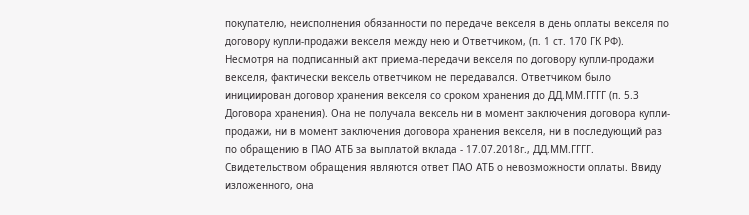покупателю, неисполнения обязанности по передаче векселя в день оплаты векселя по договору купли-продажи векселя между нею и Ответчиком, (п. 1 ст. 170 ГК РФ). Несмотря на подписанный акт приема-передачи векселя по договору купли-продажи векселя, фактически вексель ответчиком не передавался. Ответчиком было инициирован договор хранения векселя со сроком хранения до ДД.ММ.ГГГГ (п. 5.3 Договора хранения). Она не получала вексель ни в момент заключения договора купли-продажи, ни в момент заключения договора хранения векселя, ни в последующий раз по обращению в ПАО АТБ за выплатой вклада - 17.07.2018г., ДД.ММ.ГГГГ. Свидетельством обращения являются ответ ПАО АТБ о невозможности оплаты. Ввиду изложенного, она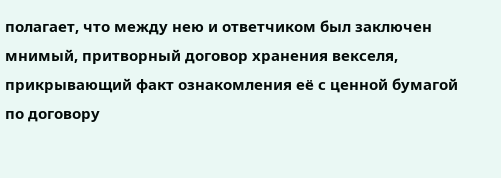полагает, что между нею и ответчиком был заключен мнимый, притворный договор хранения векселя, прикрывающий факт ознакомления её с ценной бумагой по договору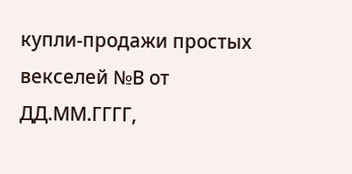купли-продажи простых векселей №В от ДД.ММ.ГГГГ,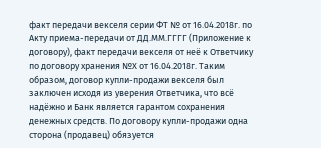факт передачи векселя серии ФТ № от 16.04.2018г. по Акту приема-передачи от ДД.ММ.ГГГГ (Приложение к договору), факт передачи векселя от неё к Ответчику по договору хранения №Х от 16.04.2018г. Таким образом, договор купли-продажи векселя был заключен исходя из уверения Ответчика, что всё надёжно и Банк является гарантом сохранения денежных средств. По договору купли-продажи одна сторона (продавец) обязуется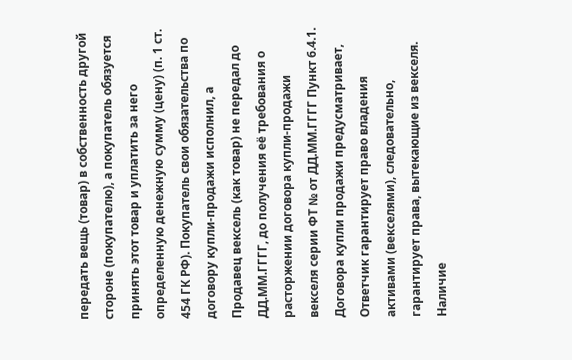передать вещь (товар) в собственность другой стороне (покупателю), а покупатель обязуется принять этот товар и уплатить за него определенную денежную сумму (цену) (п. 1 ст. 454 ГК РФ). Покупатель свои обязательства по договору купли-продажи исполнил, а Продавец вексель (как товар) не передал до ДД.ММ.ГГГГ, до получения её требования о расторжении договора купли-продажи векселя серии ФТ № от ДД.ММ.ГГГГ Пункт 6.4.1. Договора купли продажи предусматривает, Ответчик гарантирует право владения активами (векселями), следовательно, гарантирует права, вытекающие из векселя. Наличие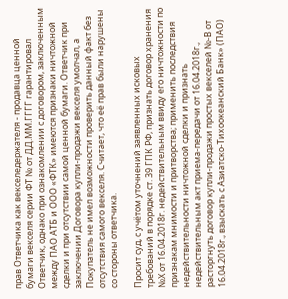прав Ответчика как векселедержателя - продавца ценной бумаги векселя серии ФТ № от ДД.ММ.ГГГГ гарантировал Ответчик, однако при ознакомлении с договором, заключенным между ПАО АТБ и ООО «ФТК» имеются признаки ничтожной сделки и при отсутствии самой ценной бумаги. Ответчик при заключении Договора купли-продажи векселя умолчал, а Покупатель не имел возможности проверить данный факт без отсутствия самого векселя. Считает, что её прав были нарушены со стороны ответчика.

Просит суд, с учётом уточнений заявленных исковых требований в порядке ст. 39 ГПК РФ, признать договор хранения №Х от 16.04.2018г. недействительным ввиду его ничтожности по признакам мнимости и притворства; применить последствия недействительности ничтожной сделки и признать недействительным акт приема-передачи от 16.04.2018г., расторгнуть договор купли-продажи простых векселей №-В от 16.04.2018г., взыскать с Азиатско-Тихоокеанский Банк» (ПАО)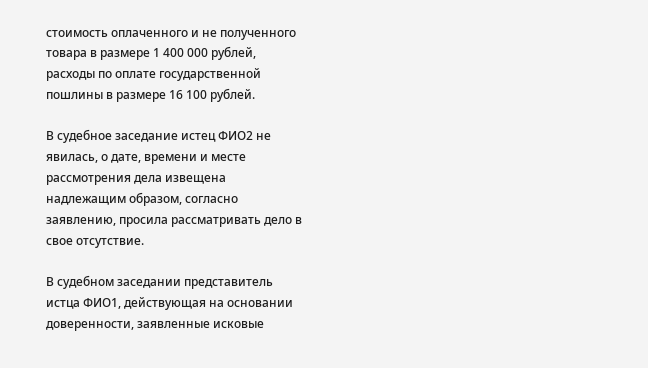стоимость оплаченного и не полученного товара в размере 1 400 000 рублей, расходы по оплате государственной пошлины в размере 16 100 рублей.

В судебное заседание истец ФИО2 не явилась, о дате, времени и месте рассмотрения дела извещена надлежащим образом, согласно заявлению, просила рассматривать дело в свое отсутствие.

В судебном заседании представитель истца ФИО1, действующая на основании доверенности, заявленные исковые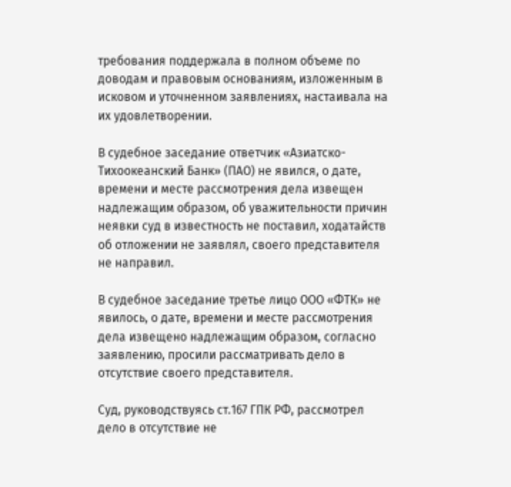требования поддержала в полном объеме по доводам и правовым основаниям, изложенным в исковом и уточненном заявлениях, настаивала на их удовлетворении.

В судебное заседание ответчик «Азиатско-Тихоокеанский Банк» (ПАО) не явился, о дате, времени и месте рассмотрения дела извещен надлежащим образом, об уважительности причин неявки суд в известность не поставил, ходатайств об отложении не заявлял, своего представителя не направил.

В судебное заседание третье лицо ООО «ФТК» не явилось, о дате, времени и месте рассмотрения дела извещено надлежащим образом, согласно заявлению, просили рассматривать дело в отсутствие своего представителя.

Суд, руководствуясь ст.167 ГПК РФ, рассмотрел дело в отсутствие не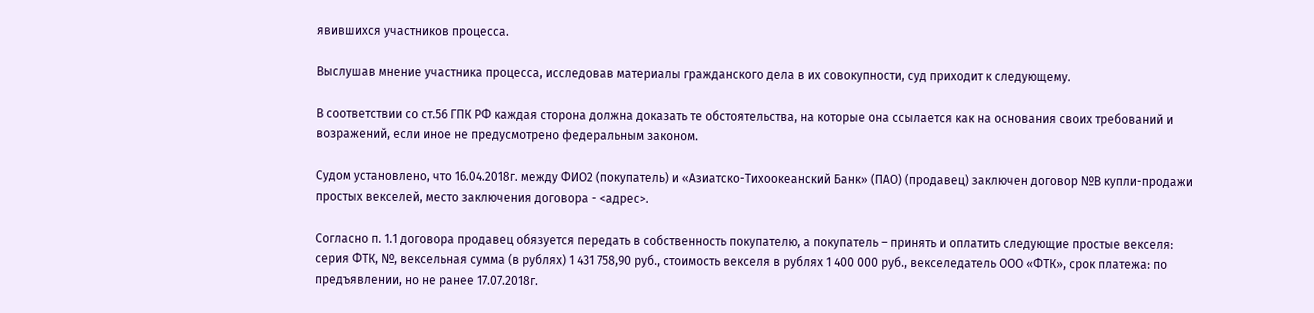явившихся участников процесса.

Выслушав мнение участника процесса, исследовав материалы гражданского дела в их совокупности, суд приходит к следующему.

В соответствии со ст.56 ГПК РФ каждая сторона должна доказать те обстоятельства, на которые она ссылается как на основания своих требований и возражений, если иное не предусмотрено федеральным законом.

Судом установлено, что 16.04.2018г. между ФИО2 (покупатель) и «Азиатско-Тихоокеанский Банк» (ПАО) (продавец) заключен договор №В купли-продажи простых векселей, место заключения договора - <адрес>.

Согласно п. 1.1 договора продавец обязуется передать в собственность покупателю, а покупатель – принять и оплатить следующие простые векселя: серия ФТК, №, вексельная сумма (в рублях) 1 431 758,90 руб., стоимость векселя в рублях 1 400 000 руб., векселедатель ООО «ФТК», срок платежа: по предъявлении, но не ранее 17.07.2018г.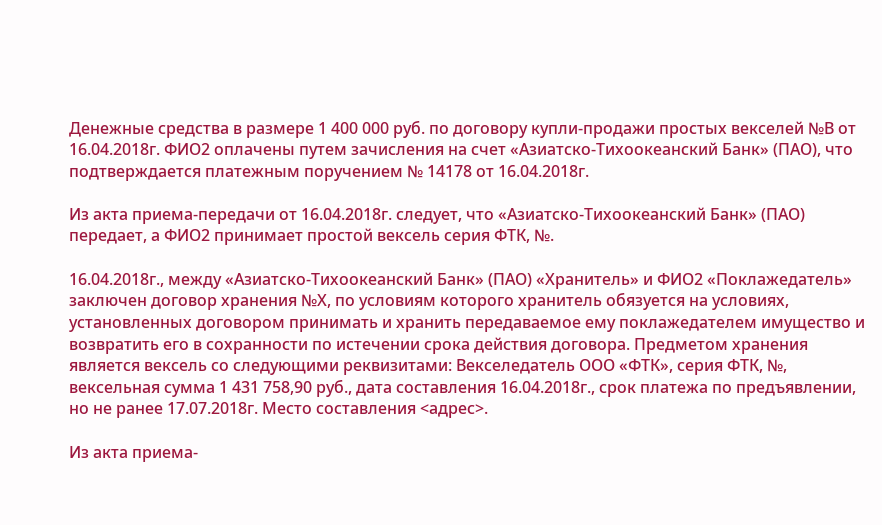Денежные средства в размере 1 400 000 руб. по договору купли-продажи простых векселей №В от 16.04.2018г. ФИО2 оплачены путем зачисления на счет «Азиатско-Тихоокеанский Банк» (ПАО), что подтверждается платежным поручением № 14178 от 16.04.2018г.

Из акта приема-передачи от 16.04.2018г. следует, что «Азиатско-Тихоокеанский Банк» (ПАО) передает, а ФИО2 принимает простой вексель серия ФТК, №.

16.04.2018г., между «Азиатско-Тихоокеанский Банк» (ПАО) «Хранитель» и ФИО2 «Поклажедатель» заключен договор хранения №Х, по условиям которого хранитель обязуется на условиях, установленных договором принимать и хранить передаваемое ему поклажедателем имущество и возвратить его в сохранности по истечении срока действия договора. Предметом хранения является вексель со следующими реквизитами: Векселедатель ООО «ФТК», серия ФТК, №, вексельная сумма 1 431 758,90 руб., дата составления 16.04.2018г., срок платежа по предъявлении, но не ранее 17.07.2018г. Место составления <адрес>.

Из акта приема-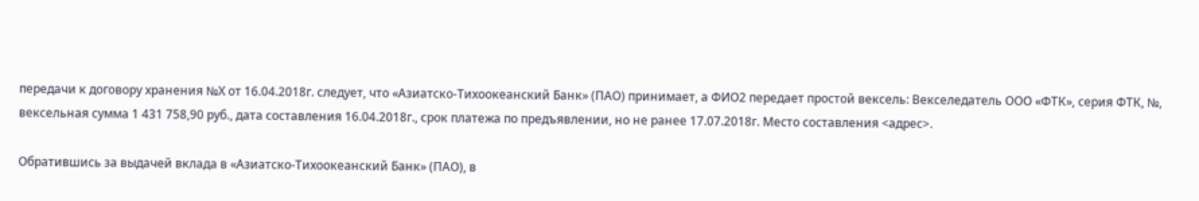передачи к договору хранения №Х от 16.04.2018г. следует, что «Азиатско-Тихоокеанский Банк» (ПАО) принимает, а ФИО2 передает простой вексель: Векселедатель ООО «ФТК», серия ФТК, №, вексельная сумма 1 431 758,90 руб., дата составления 16.04.2018г., срок платежа по предъявлении, но не ранее 17.07.2018г. Место составления <адрес>.

Обратившись за выдачей вклада в «Азиатско-Тихоокеанский Банк» (ПАО), в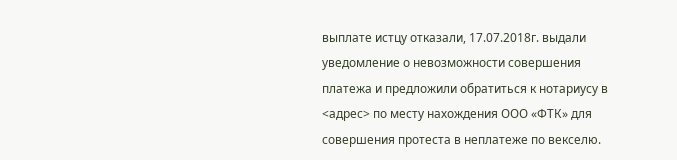выплате истцу отказали, 17.07.2018г. выдали уведомление о невозможности совершения платежа и предложили обратиться к нотариусу в <адрес> по месту нахождения ООО «ФТК» для совершения протеста в неплатеже по векселю.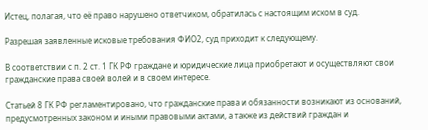Истец, полагая, что её право нарушено ответчиком, обратилась с настоящим иском в суд.

Разрешая заявленные исковые требования ФИО2, суд приходит к следующему.

В соответствии с п. 2 ст. 1 ГК РФ граждане и юридические лица приобретают и осуществляют свои гражданские права своей волей и в своем интересе.

Статьей 8 ГК РФ регламентировано, что гражданские права и обязанности возникают из оснований, предусмотренных законом и иными правовыми актами, а также из действий граждан и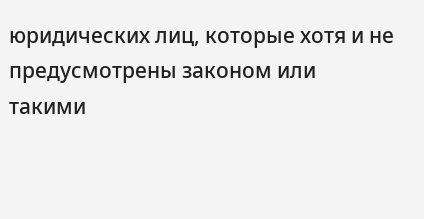юридических лиц, которые хотя и не предусмотрены законом или такими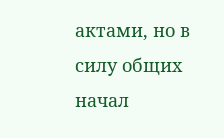актами, но в силу общих начал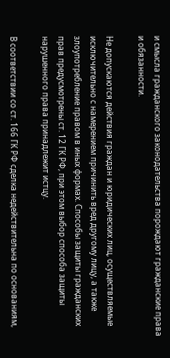и смысла гражданского законодательства порождают гражданские права и обязанности.

Не допускаются действия граждан и юридических лиц, осуществляемые исключительно с намерением причинить вред другому лицу, а также злоупотребление правом в иных формах. Способы защиты гражданских прав предусмотрены ст. 12 ГК РФ, при этом выбор способа защиты нарушенного права принадлежит истцу.

В соответствии со ст. 166 ГК РФ сделка недействительна по основаниям,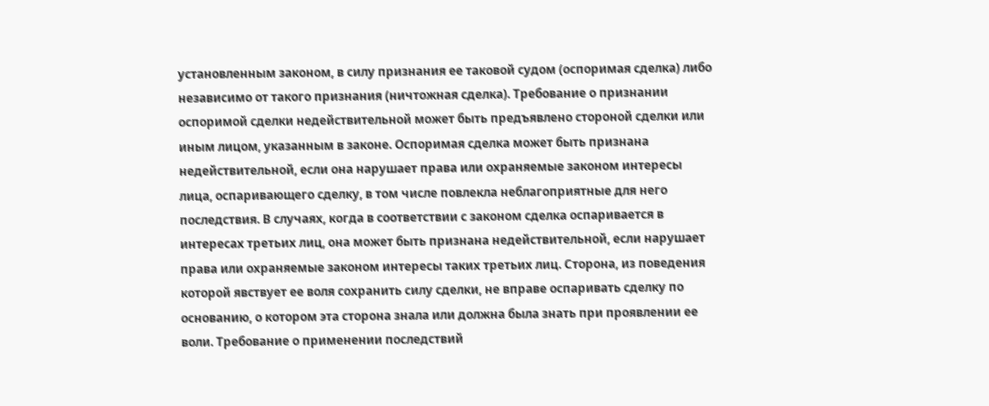установленным законом, в силу признания ее таковой судом (оспоримая сделка) либо независимо от такого признания (ничтожная сделка). Требование о признании оспоримой сделки недействительной может быть предъявлено стороной сделки или иным лицом, указанным в законе. Оспоримая сделка может быть признана недействительной, если она нарушает права или охраняемые законом интересы лица, оспаривающего сделку, в том числе повлекла неблагоприятные для него последствия. В случаях, когда в соответствии с законом сделка оспаривается в интересах третьих лиц, она может быть признана недействительной, если нарушает права или охраняемые законом интересы таких третьих лиц. Сторона, из поведения которой явствует ее воля сохранить силу сделки, не вправе оспаривать сделку по основанию, о котором эта сторона знала или должна была знать при проявлении ее воли. Требование о применении последствий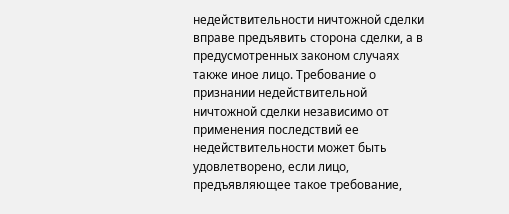недействительности ничтожной сделки вправе предъявить сторона сделки, а в предусмотренных законом случаях также иное лицо. Требование о признании недействительной ничтожной сделки независимо от применения последствий ее недействительности может быть удовлетворено, если лицо, предъявляющее такое требование,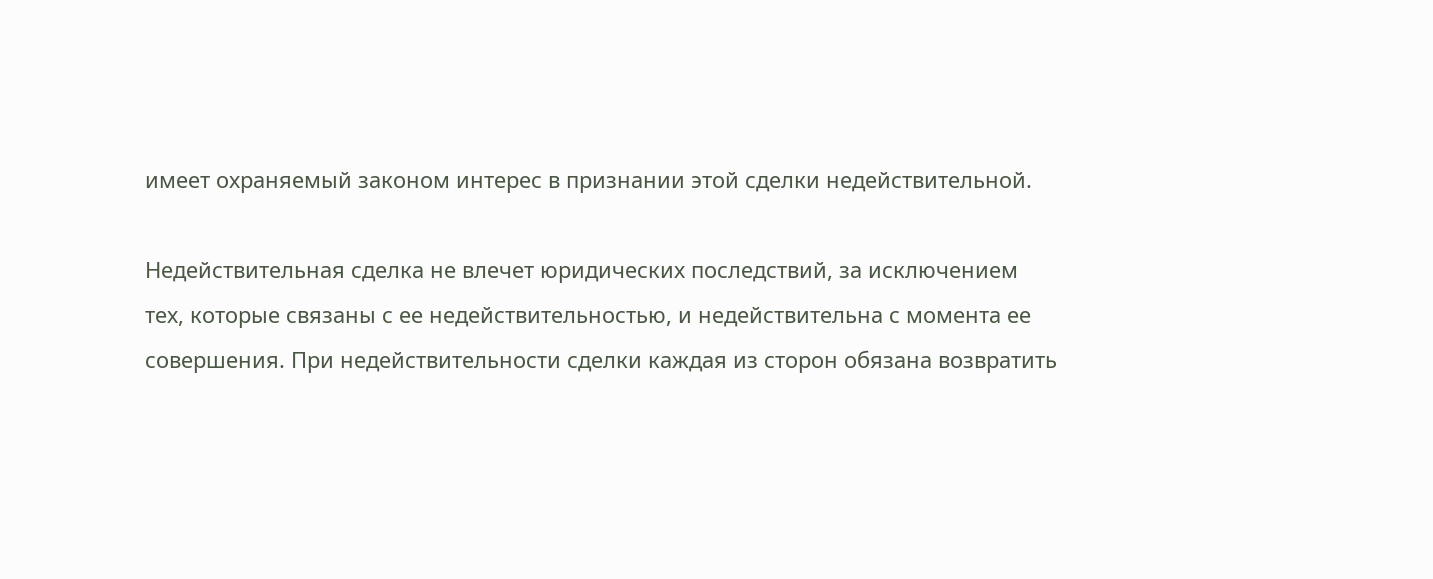имеет охраняемый законом интерес в признании этой сделки недействительной.

Недействительная сделка не влечет юридических последствий, за исключением тех, которые связаны с ее недействительностью, и недействительна с момента ее совершения. При недействительности сделки каждая из сторон обязана возвратить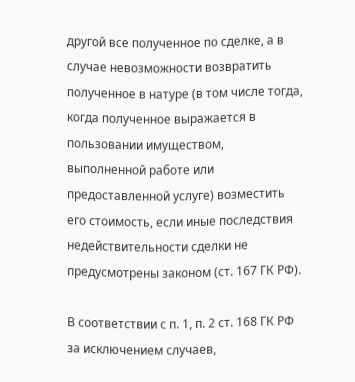другой все полученное по сделке, а в случае невозможности возвратить полученное в натуре (в том числе тогда, когда полученное выражается в пользовании имуществом, выполненной работе или предоставленной услуге) возместить его стоимость, если иные последствия недействительности сделки не предусмотрены законом (ст. 167 ГК РФ).

В соответствии с п. 1, п. 2 ст. 168 ГК РФ за исключением случаев,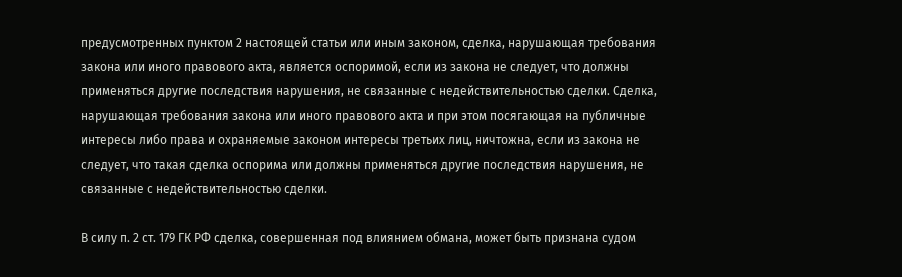предусмотренных пунктом 2 настоящей статьи или иным законом, сделка, нарушающая требования закона или иного правового акта, является оспоримой, если из закона не следует, что должны применяться другие последствия нарушения, не связанные с недействительностью сделки. Сделка, нарушающая требования закона или иного правового акта и при этом посягающая на публичные интересы либо права и охраняемые законом интересы третьих лиц, ничтожна, если из закона не следует, что такая сделка оспорима или должны применяться другие последствия нарушения, не связанные с недействительностью сделки.

В силу п. 2 ст. 179 ГК РФ сделка, совершенная под влиянием обмана, может быть признана судом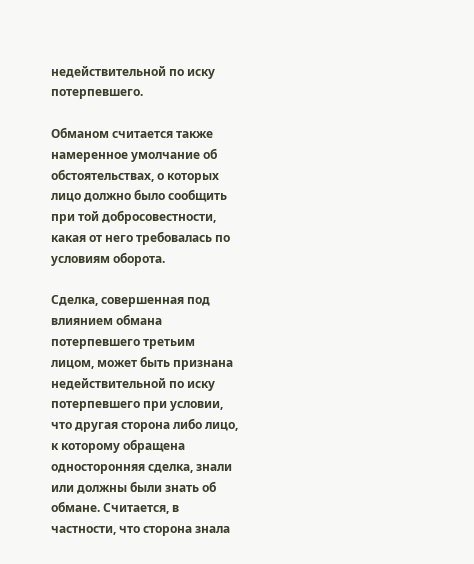недействительной по иску потерпевшего.

Обманом считается также намеренное умолчание об обстоятельствах, о которых лицо должно было сообщить при той добросовестности, какая от него требовалась по условиям оборота.

Сделка, совершенная под влиянием обмана потерпевшего третьим лицом, может быть признана недействительной по иску потерпевшего при условии, что другая сторона либо лицо, к которому обращена односторонняя сделка, знали или должны были знать об обмане. Считается, в частности, что сторона знала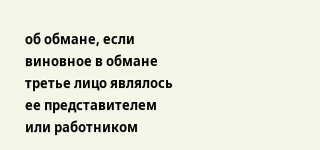об обмане, если виновное в обмане третье лицо являлось ее представителем или работником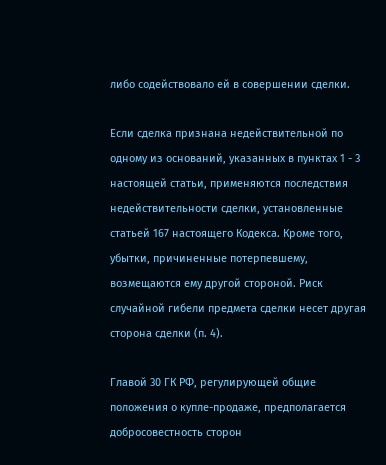либо содействовало ей в совершении сделки.

Если сделка признана недействительной по одному из оснований, указанных в пунктах 1 - 3 настоящей статьи, применяются последствия недействительности сделки, установленные статьей 167 настоящего Кодекса. Кроме того, убытки, причиненные потерпевшему, возмещаются ему другой стороной. Риск случайной гибели предмета сделки несет другая сторона сделки (п. 4).

Главой 30 ГК РФ, регулирующей общие положения о купле-продаже, предполагается добросовестность сторон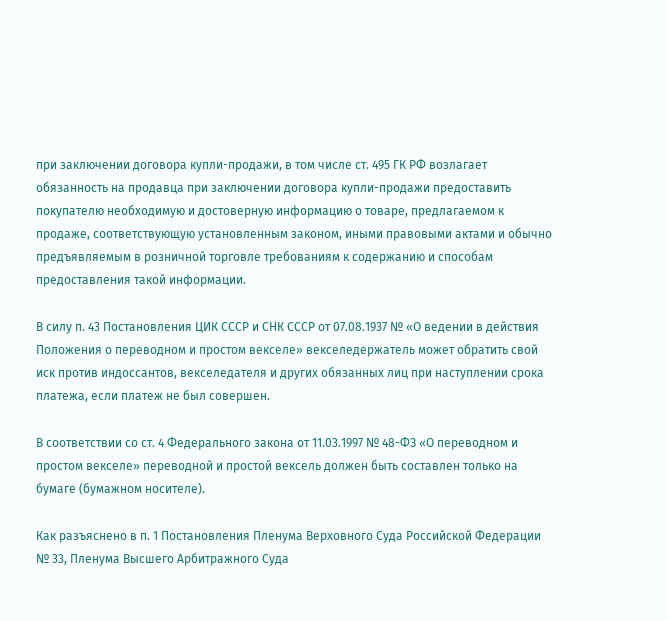при заключении договора купли-продажи, в том числе ст. 495 ГК РФ возлагает обязанность на продавца при заключении договора купли-продажи предоставить покупателю необходимую и достоверную информацию о товаре, предлагаемом к продаже, соответствующую установленным законом, иными правовыми актами и обычно предъявляемым в розничной торговле требованиям к содержанию и способам предоставления такой информации.

В силу п. 43 Постановления ЦИК СССР и СНК СССР от 07.08.1937 № «О ведении в действия Положения о переводном и простом векселе» векселедержатель может обратить свой иск против индоссантов, векселедателя и других обязанных лиц при наступлении срока платежа, если платеж не был совершен.

В соответствии со ст. 4 Федерального закона от 11.03.1997 № 48-ФЗ «О переводном и простом векселе» переводной и простой вексель должен быть составлен только на бумаге (бумажном носителе).

Как разъяснено в п. 1 Постановления Пленума Верховного Суда Российской Федерации № 33, Пленума Высшего Арбитражного Суда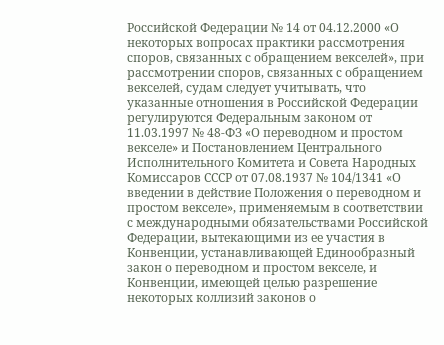Российской Федерации № 14 от 04.12.2000 «О некоторых вопросах практики рассмотрения споров, связанных с обращением векселей», при рассмотрении споров, связанных с обращением векселей, судам следует учитывать, что указанные отношения в Российской Федерации регулируются Федеральным законом от 11.03.1997 № 48-ФЗ «О переводном и простом векселе» и Постановлением Центрального Исполнительного Комитета и Совета Народных Комиссаров СССР от 07.08.1937 № 104/1341 «О введении в действие Положения о переводном и простом векселе», применяемым в соответствии с международными обязательствами Российской Федерации, вытекающими из ее участия в Конвенции, устанавливающей Единообразный закон о переводном и простом векселе, и Конвенции, имеющей целью разрешение некоторых коллизий законов о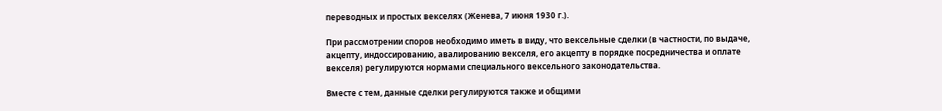переводных и простых векселях (Женева, 7 июня 1930 г.).

При рассмотрении споров необходимо иметь в виду, что вексельные сделки (в частности, по выдаче, акцепту, индоссированию, авалированию векселя, его акцепту в порядке посредничества и оплате векселя) регулируются нормами специального вексельного законодательства.

Вместе с тем, данные сделки регулируются также и общими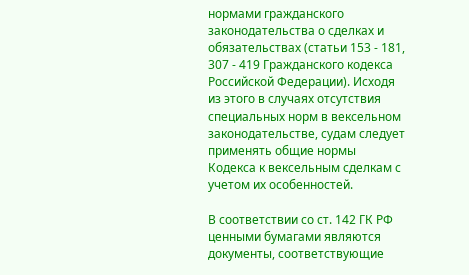нормами гражданского законодательства о сделках и обязательствах (статьи 153 - 181, 307 - 419 Гражданского кодекса Российской Федерации). Исходя из этого в случаях отсутствия специальных норм в вексельном законодательстве, судам следует применять общие нормы Кодекса к вексельным сделкам с учетом их особенностей.

В соответствии со ст. 142 ГК РФ ценными бумагами являются документы, соответствующие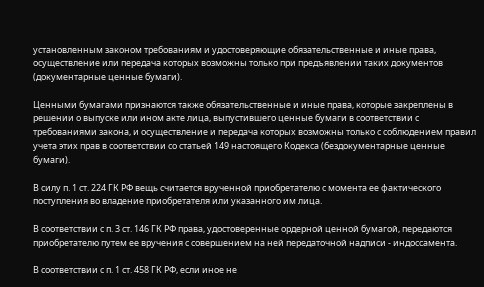установленным законом требованиям и удостоверяющие обязательственные и иные права, осуществление или передача которых возможны только при предъявлении таких документов (документарные ценные бумаги).

Ценными бумагами признаются также обязательственные и иные права, которые закреплены в решении о выпуске или ином акте лица, выпустившего ценные бумаги в соответствии с требованиями закона, и осуществление и передача которых возможны только с соблюдением правил учета этих прав в соответствии со статьей 149 настоящего Кодекса (бездокументарные ценные бумаги).

В силу п. 1 ст. 224 ГК РФ вещь считается врученной приобретателю с момента ее фактического поступления во владение приобретателя или указанного им лица.

В соответствии с п. 3 ст. 146 ГК РФ права, удостоверенные ордерной ценной бумагой, передаются приобретателю путем ее вручения с совершением на ней передаточной надписи - индоссамента.

В соответствии с п. 1 ст. 458 ГК РФ, если иное не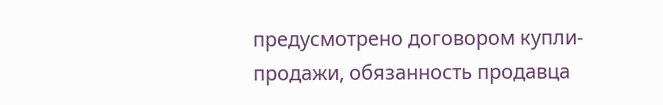предусмотрено договором купли-продажи, обязанность продавца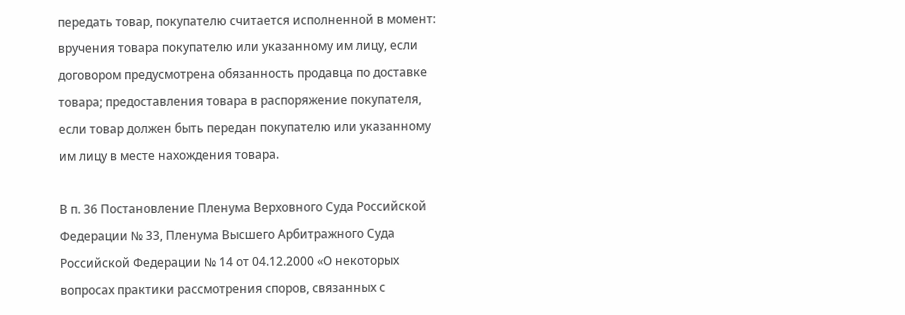передать товар, покупателю считается исполненной в момент: вручения товара покупателю или указанному им лицу, если договором предусмотрена обязанность продавца по доставке товара; предоставления товара в распоряжение покупателя, если товар должен быть передан покупателю или указанному им лицу в месте нахождения товара.

В п. 36 Постановление Пленума Верховного Суда Российской Федерации № 33, Пленума Высшего Арбитражного Суда Российской Федерации № 14 от 04.12.2000 «О некоторых вопросах практики рассмотрения споров, связанных с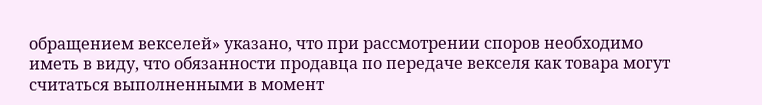обращением векселей» указано, что при рассмотрении споров необходимо иметь в виду, что обязанности продавца по передаче векселя как товара могут считаться выполненными в момент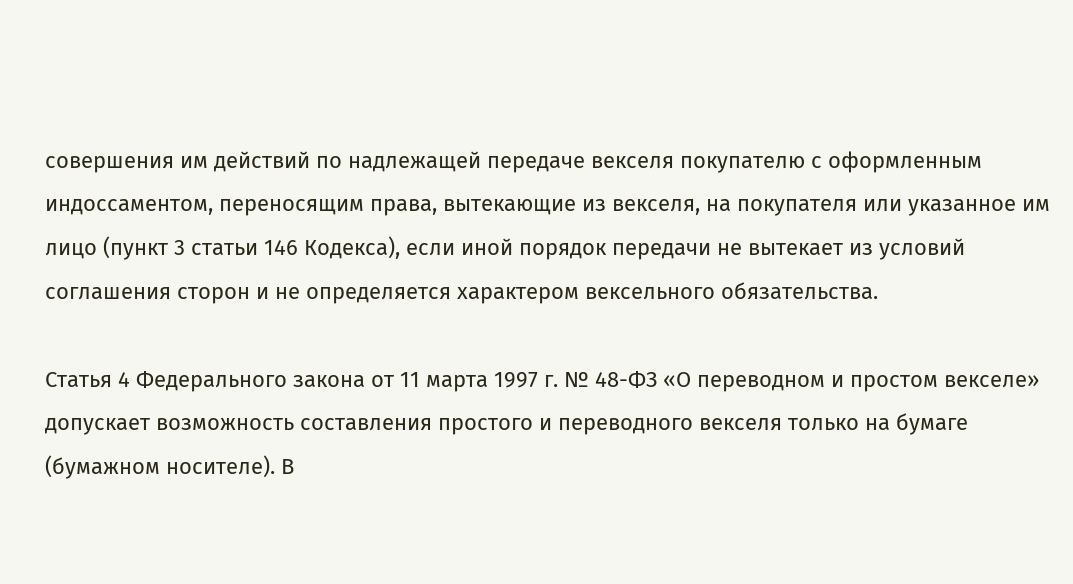совершения им действий по надлежащей передаче векселя покупателю с оформленным индоссаментом, переносящим права, вытекающие из векселя, на покупателя или указанное им лицо (пункт 3 статьи 146 Кодекса), если иной порядок передачи не вытекает из условий соглашения сторон и не определяется характером вексельного обязательства.

Статья 4 Федерального закона от 11 марта 1997 г. № 48-ФЗ «О переводном и простом векселе» допускает возможность составления простого и переводного векселя только на бумаге (бумажном носителе). В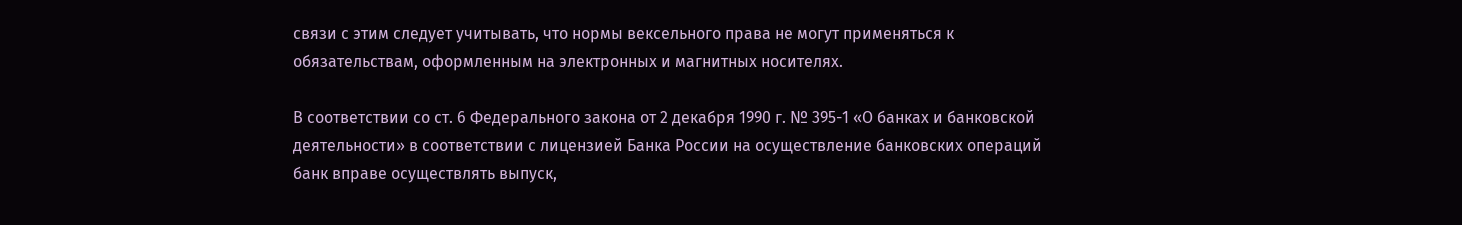связи с этим следует учитывать, что нормы вексельного права не могут применяться к обязательствам, оформленным на электронных и магнитных носителях.

В соответствии со ст. 6 Федерального закона от 2 декабря 1990 г. № 395-1 «О банках и банковской деятельности» в соответствии с лицензией Банка России на осуществление банковских операций банк вправе осуществлять выпуск,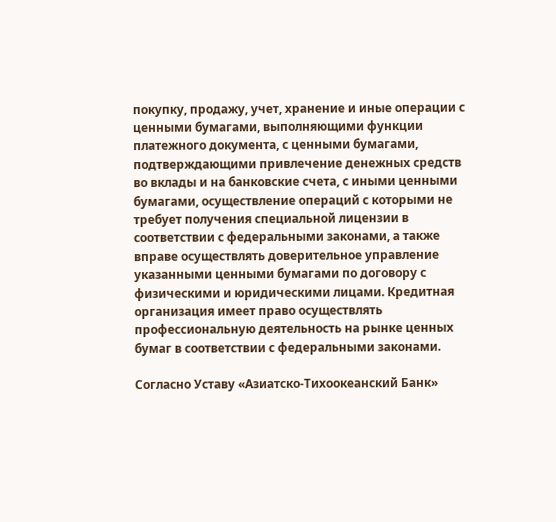покупку, продажу, учет, хранение и иные операции с ценными бумагами, выполняющими функции платежного документа, с ценными бумагами, подтверждающими привлечение денежных средств во вклады и на банковские счета, с иными ценными бумагами, осуществление операций с которыми не требует получения специальной лицензии в соответствии с федеральными законами, а также вправе осуществлять доверительное управление указанными ценными бумагами по договору с физическими и юридическими лицами. Кредитная организация имеет право осуществлять профессиональную деятельность на рынке ценных бумаг в соответствии с федеральными законами.

Согласно Уставу «Азиатско-Тихоокеанский Банк»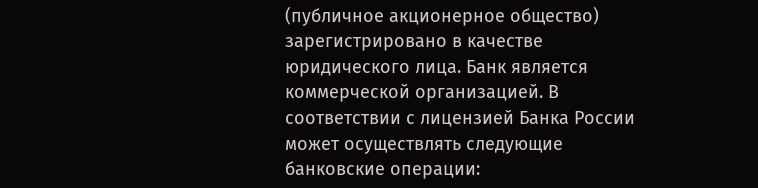(публичное акционерное общество) зарегистрировано в качестве юридического лица. Банк является коммерческой организацией. В соответствии с лицензией Банка России может осуществлять следующие банковские операции: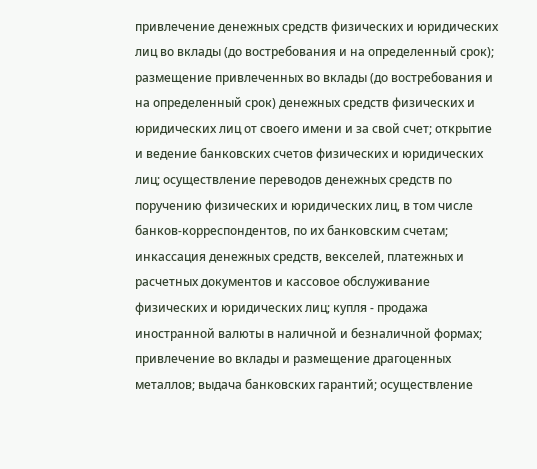привлечение денежных средств физических и юридических лиц во вклады (до востребования и на определенный срок); размещение привлеченных во вклады (до востребования и на определенный срок) денежных средств физических и юридических лиц от своего имени и за свой счет; открытие и ведение банковских счетов физических и юридических лиц; осуществление переводов денежных средств по поручению физических и юридических лиц, в том числе банков-корреспондентов, по их банковским счетам; инкассация денежных средств, векселей, платежных и расчетных документов и кассовое обслуживание физических и юридических лиц; купля - продажа иностранной валюты в наличной и безналичной формах; привлечение во вклады и размещение драгоценных металлов; выдача банковских гарантий; осуществление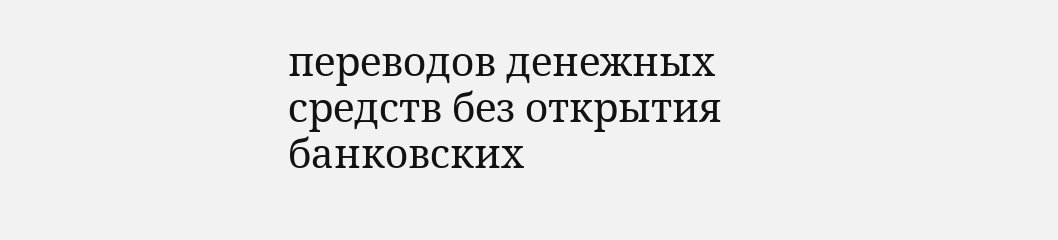переводов денежных средств без открытия банковских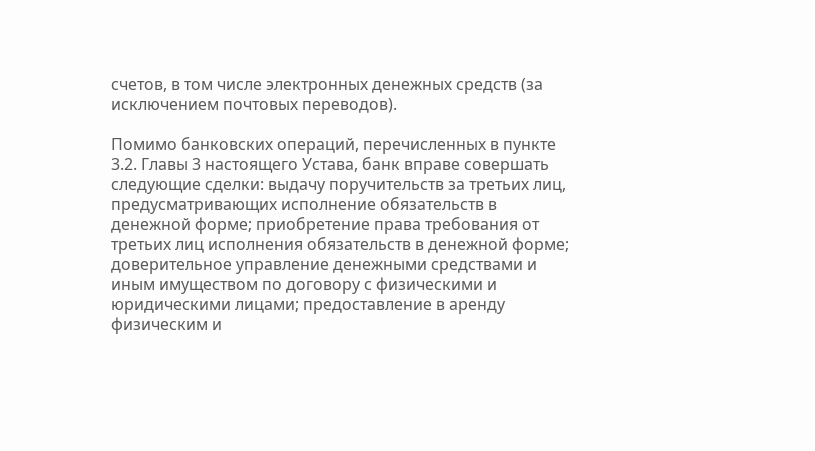счетов, в том числе электронных денежных средств (за исключением почтовых переводов).

Помимо банковских операций, перечисленных в пункте 3.2. Главы 3 настоящего Устава, банк вправе совершать следующие сделки: выдачу поручительств за третьих лиц, предусматривающих исполнение обязательств в денежной форме; приобретение права требования от третьих лиц исполнения обязательств в денежной форме; доверительное управление денежными средствами и иным имуществом по договору с физическими и юридическими лицами; предоставление в аренду физическим и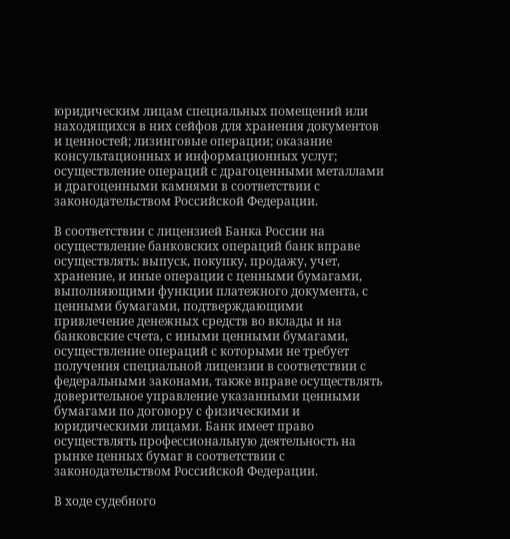юридическим лицам специальных помещений или находящихся в них сейфов для хранения документов и ценностей; лизинговые операции; оказание консультационных и информационных услуг; осуществление операций с драгоценными металлами и драгоценными камнями в соответствии с законодательством Российской Федерации.

В соответствии с лицензией Банка России на осуществление банковских операций банк вправе осуществлять: выпуск, покупку, продажу, учет, хранение, и иные операции с ценными бумагами, выполняющими функции платежного документа, с ценными бумагами, подтверждающими привлечение денежных средств во вклады и на банковские счета, с иными ценными бумагами, осуществление операций с которыми не требует получения специальной лицензии в соответствии с федеральными законами, также вправе осуществлять доверительное управление указанными ценными бумагами по договору с физическими и юридическими лицами. Банк имеет право осуществлять профессиональную деятельность на рынке ценных бумаг в соответствии с законодательством Российской Федерации.

В ходе судебного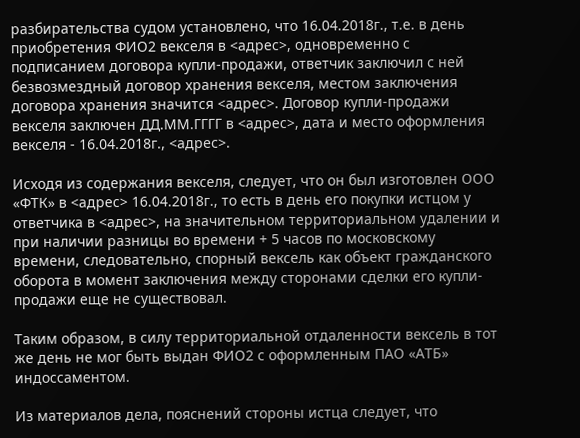разбирательства судом установлено, что 16.04.2018г., т.е. в день приобретения ФИО2 векселя в <адрес>, одновременно с подписанием договора купли-продажи, ответчик заключил с ней безвозмездный договор хранения векселя, местом заключения договора хранения значится <адрес>. Договор купли-продажи векселя заключен ДД.ММ.ГГГГ в <адрес>, дата и место оформления векселя - 16.04.2018г., <адрес>.

Исходя из содержания векселя, следует, что он был изготовлен ООО «ФТК» в <адрес> 16.04.2018г., то есть в день его покупки истцом у ответчика в <адрес>, на значительном территориальном удалении и при наличии разницы во времени + 5 часов по московскому времени, следовательно, спорный вексель как объект гражданского оборота в момент заключения между сторонами сделки его купли-продажи еще не существовал.

Таким образом, в силу территориальной отдаленности вексель в тот же день не мог быть выдан ФИО2 с оформленным ПАО «АТБ» индоссаментом.

Из материалов дела, пояснений стороны истца следует, что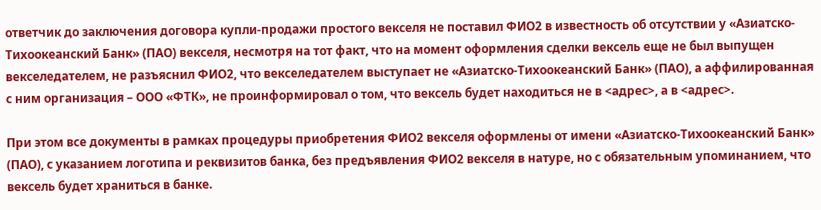ответчик до заключения договора купли-продажи простого векселя не поставил ФИО2 в известность об отсутствии у «Азиатско-Тихоокеанский Банк» (ПАО) векселя, несмотря на тот факт, что на момент оформления сделки вексель еще не был выпущен векселедателем, не разъяснил ФИО2, что векселедателем выступает не «Азиатско-Тихоокеанский Банк» (ПАО), а аффилированная с ним организация – ООО «ФТК», не проинформировал о том, что вексель будет находиться не в <адрес>, а в <адрес>.

При этом все документы в рамках процедуры приобретения ФИО2 векселя оформлены от имени «Азиатско-Тихоокеанский Банк» (ПАО), с указанием логотипа и реквизитов банка, без предъявления ФИО2 векселя в натуре, но с обязательным упоминанием, что вексель будет храниться в банке.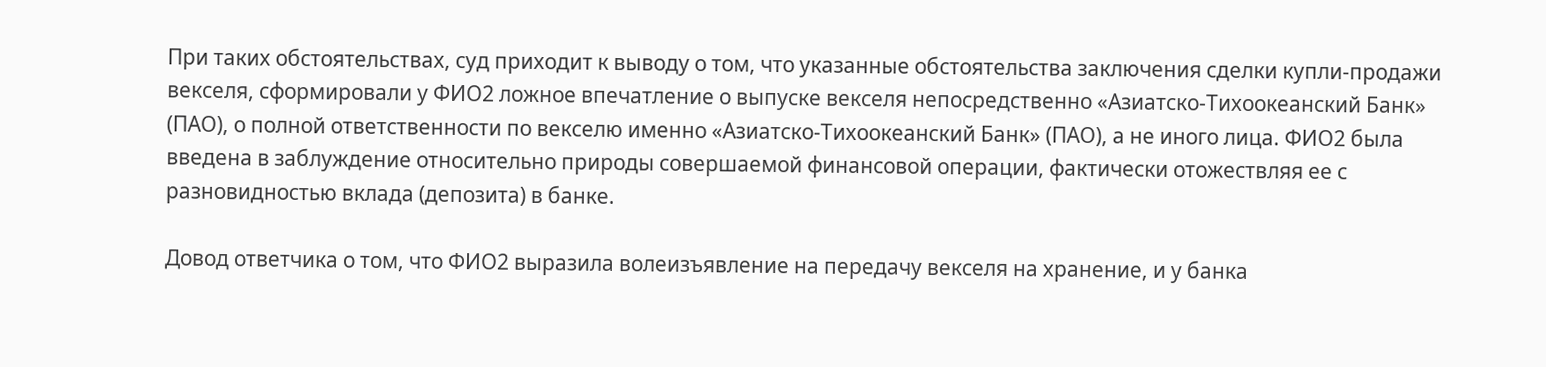При таких обстоятельствах, суд приходит к выводу о том, что указанные обстоятельства заключения сделки купли-продажи векселя, сформировали у ФИО2 ложное впечатление о выпуске векселя непосредственно «Азиатско-Тихоокеанский Банк» (ПАО), о полной ответственности по векселю именно «Азиатско-Тихоокеанский Банк» (ПАО), а не иного лица. ФИО2 была введена в заблуждение относительно природы совершаемой финансовой операции, фактически отожествляя ее с разновидностью вклада (депозита) в банке.

Довод ответчика о том, что ФИО2 выразила волеизъявление на передачу векселя на хранение, и у банка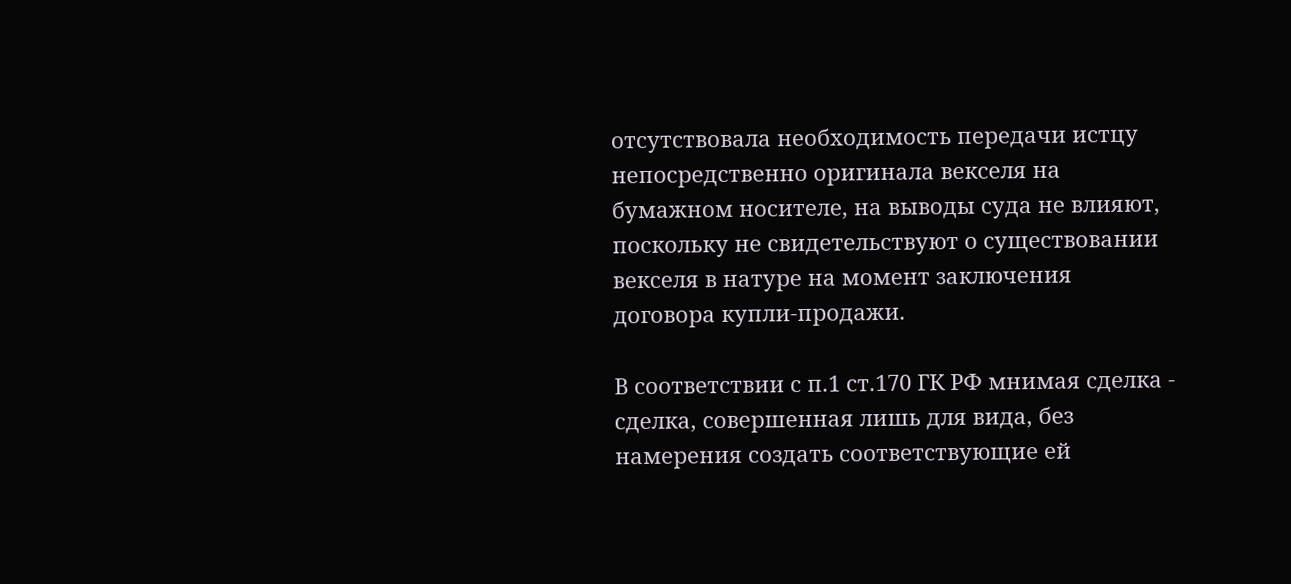отсутствовала необходимость передачи истцу непосредственно оригинала векселя на бумажном носителе, на выводы суда не влияют, поскольку не свидетельствуют о существовании векселя в натуре на момент заключения договора купли-продажи.

В соответствии с п.1 ст.170 ГК РФ мнимая сделка - сделка, совершенная лишь для вида, без намерения создать соответствующие ей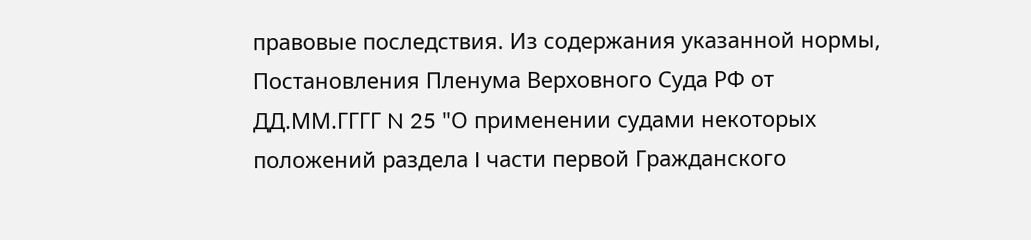правовые последствия. Из содержания указанной нормы, Постановления Пленума Верховного Суда РФ от ДД.ММ.ГГГГ N 25 "О применении судами некоторых положений раздела I части первой Гражданского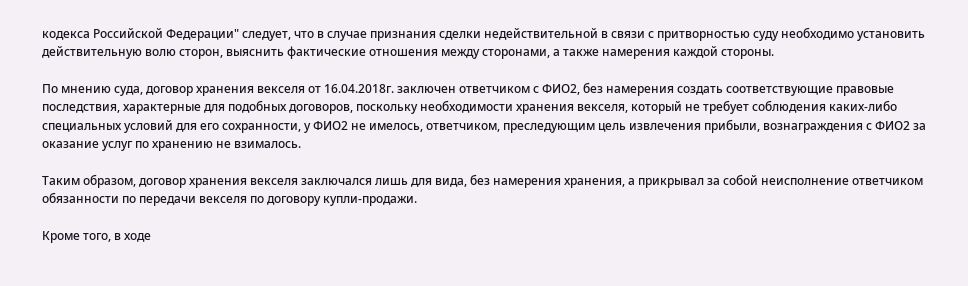кодекса Российской Федерации" следует, что в случае признания сделки недействительной в связи с притворностью суду необходимо установить действительную волю сторон, выяснить фактические отношения между сторонами, а также намерения каждой стороны.

По мнению суда, договор хранения векселя от 16.04.2018г. заключен ответчиком с ФИО2, без намерения создать соответствующие правовые последствия, характерные для подобных договоров, поскольку необходимости хранения векселя, который не требует соблюдения каких-либо специальных условий для его сохранности, у ФИО2 не имелось, ответчиком, преследующим цель извлечения прибыли, вознаграждения с ФИО2 за оказание услуг по хранению не взималось.

Таким образом, договор хранения векселя заключался лишь для вида, без намерения хранения, а прикрывал за собой неисполнение ответчиком обязанности по передачи векселя по договору купли-продажи.

Кроме того, в ходе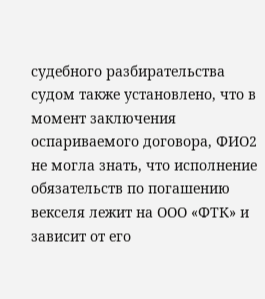судебного разбирательства судом также установлено, что в момент заключения оспариваемого договора, ФИО2 не могла знать, что исполнение обязательств по погашению векселя лежит на ООО «ФТК» и зависит от его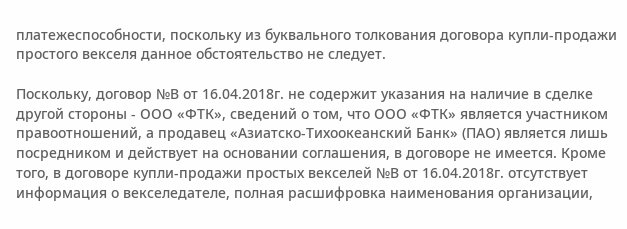платежеспособности, поскольку из буквального толкования договора купли-продажи простого векселя данное обстоятельство не следует.

Поскольку, договор №В от 16.04.2018г. не содержит указания на наличие в сделке другой стороны - ООО «ФТК», сведений о том, что ООО «ФТК» является участником правоотношений, а продавец «Азиатско-Тихоокеанский Банк» (ПАО) является лишь посредником и действует на основании соглашения, в договоре не имеется. Кроме того, в договоре купли-продажи простых векселей №В от 16.04.2018г. отсутствует информация о векселедателе, полная расшифровка наименования организации,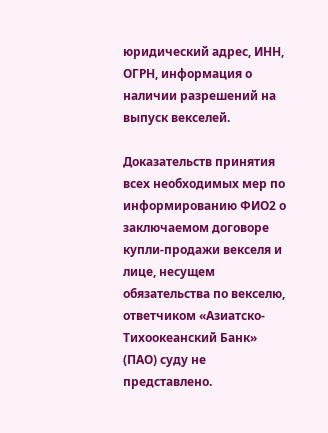юридический адрес, ИНН, ОГРН, информация о наличии разрешений на выпуск векселей.

Доказательств принятия всех необходимых мер по информированию ФИО2 о заключаемом договоре купли-продажи векселя и лице, несущем обязательства по векселю, ответчиком «Азиатско-Тихоокеанский Банк» (ПАО) суду не представлено.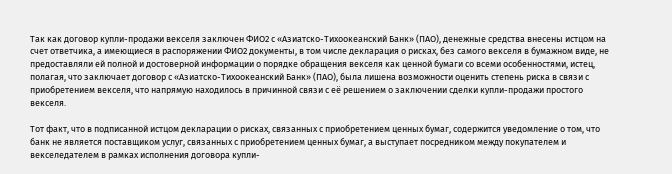Так как договор купли-продажи векселя заключен ФИО2 с «Азиатско-Тихоокеанский Банк» (ПАО), денежные средства внесены истцом на счет ответчика, а имеющиеся в распоряжении ФИО2 документы, в том числе декларация о рисках, без самого векселя в бумажном виде, не предоставляли ей полной и достоверной информации о порядке обращения векселя как ценной бумаги со всеми особенностями, истец, полагая, что заключает договор с «Азиатско-Тихоокеанский Банк» (ПАО), была лишена возможности оценить степень риска в связи с приобретением векселя, что напрямую находилось в причинной связи с её решением о заключении сделки купли-продажи простого векселя.

Тот факт, что в подписанной истцом декларации о рисках, связанных с приобретением ценных бумаг, содержится уведомление о том, что банк не является поставщиком услуг, связанных с приобретением ценных бумаг, а выступает посредником между покупателем и векселедателем в рамках исполнения договора купли-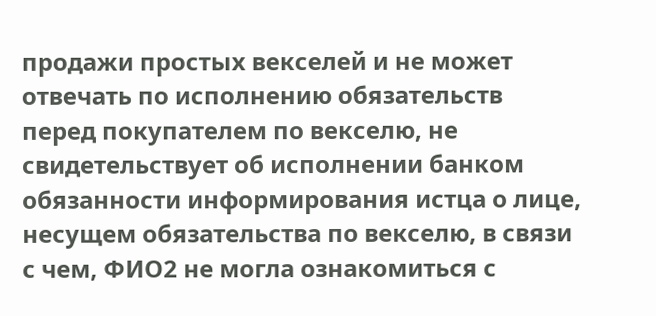продажи простых векселей и не может отвечать по исполнению обязательств перед покупателем по векселю, не свидетельствует об исполнении банком обязанности информирования истца о лице, несущем обязательства по векселю, в связи с чем, ФИО2 не могла ознакомиться с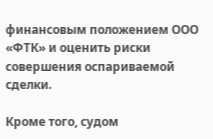финансовым положением ООО «ФТК» и оценить риски совершения оспариваемой сделки.

Кроме того, судом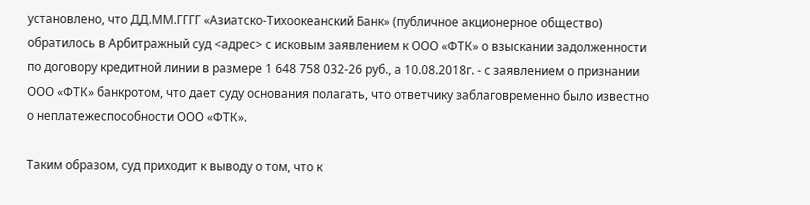установлено, что ДД.ММ.ГГГГ «Азиатско-Тихоокеанский Банк» (публичное акционерное общество) обратилось в Арбитражный суд <адрес> с исковым заявлением к ООО «ФТК» о взыскании задолженности по договору кредитной линии в размере 1 648 758 032-26 руб., а 10.08.2018г. - с заявлением о признании ООО «ФТК» банкротом, что дает суду основания полагать, что ответчику заблаговременно было известно о неплатежеспособности ООО «ФТК».

Таким образом, суд приходит к выводу о том, что к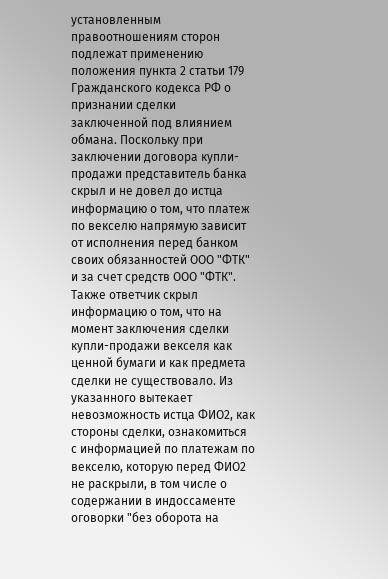установленным правоотношениям сторон подлежат применению положения пункта 2 статьи 179 Гражданского кодекса РФ о признании сделки заключенной под влиянием обмана. Поскольку при заключении договора купли-продажи представитель банка скрыл и не довел до истца информацию о том, что платеж по векселю напрямую зависит от исполнения перед банком своих обязанностей ООО "ФТК" и за счет средств ООО "ФТК". Также ответчик скрыл информацию о том, что на момент заключения сделки купли-продажи векселя как ценной бумаги и как предмета сделки не существовало. Из указанного вытекает невозможность истца ФИО2, как стороны сделки, ознакомиться с информацией по платежам по векселю, которую перед ФИО2 не раскрыли, в том числе о содержании в индоссаменте оговорки "без оборота на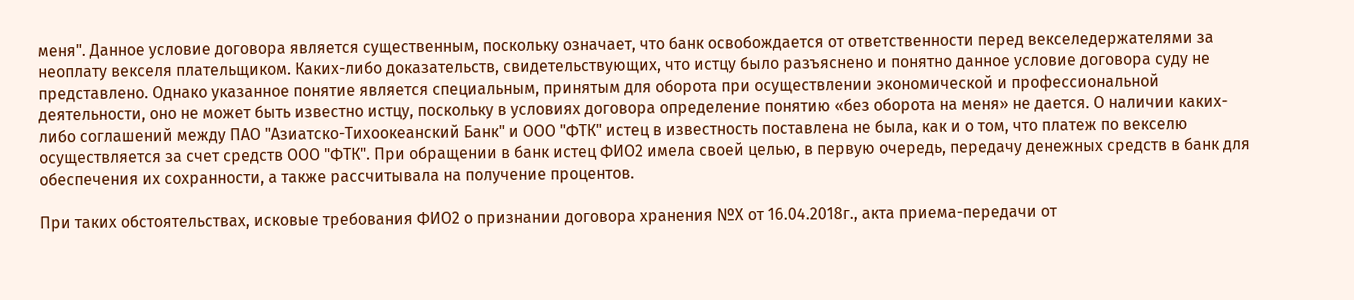меня". Данное условие договора является существенным, поскольку означает, что банк освобождается от ответственности перед векселедержателями за неоплату векселя плательщиком. Каких-либо доказательств, свидетельствующих, что истцу было разъяснено и понятно данное условие договора суду не представлено. Однако указанное понятие является специальным, принятым для оборота при осуществлении экономической и профессиональной деятельности, оно не может быть известно истцу, поскольку в условиях договора определение понятию «без оборота на меня» не дается. О наличии каких-либо соглашений между ПАО "Азиатско-Тихоокеанский Банк" и ООО "ФТК" истец в известность поставлена не была, как и о том, что платеж по векселю осуществляется за счет средств ООО "ФТК". При обращении в банк истец ФИО2 имела своей целью, в первую очередь, передачу денежных средств в банк для обеспечения их сохранности, а также рассчитывала на получение процентов.

При таких обстоятельствах, исковые требования ФИО2 о признании договора хранения №Х от 16.04.2018г., акта приема-передачи от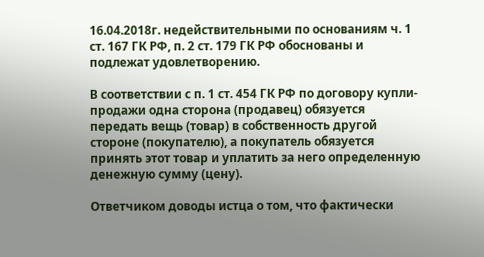16.04.2018г. недействительными по основаниям ч. 1 ст. 167 ГК РФ, п. 2 ст. 179 ГК РФ обоснованы и подлежат удовлетворению.

В соответствии с п. 1 ст. 454 ГК РФ по договору купли-продажи одна сторона (продавец) обязуется передать вещь (товар) в собственность другой стороне (покупателю), а покупатель обязуется принять этот товар и уплатить за него определенную денежную сумму (цену).

Ответчиком доводы истца о том, что фактически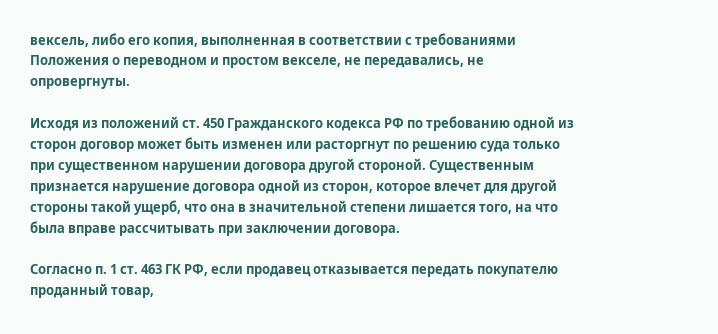вексель, либо его копия, выполненная в соответствии с требованиями Положения о переводном и простом векселе, не передавались, не опровергнуты.

Исходя из положений ст. 450 Гражданского кодекса РФ по требованию одной из сторон договор может быть изменен или расторгнут по решению суда только при существенном нарушении договора другой стороной. Существенным признается нарушение договора одной из сторон, которое влечет для другой стороны такой ущерб, что она в значительной степени лишается того, на что была вправе рассчитывать при заключении договора.

Согласно п. 1 ст. 463 ГК РФ, если продавец отказывается передать покупателю проданный товар,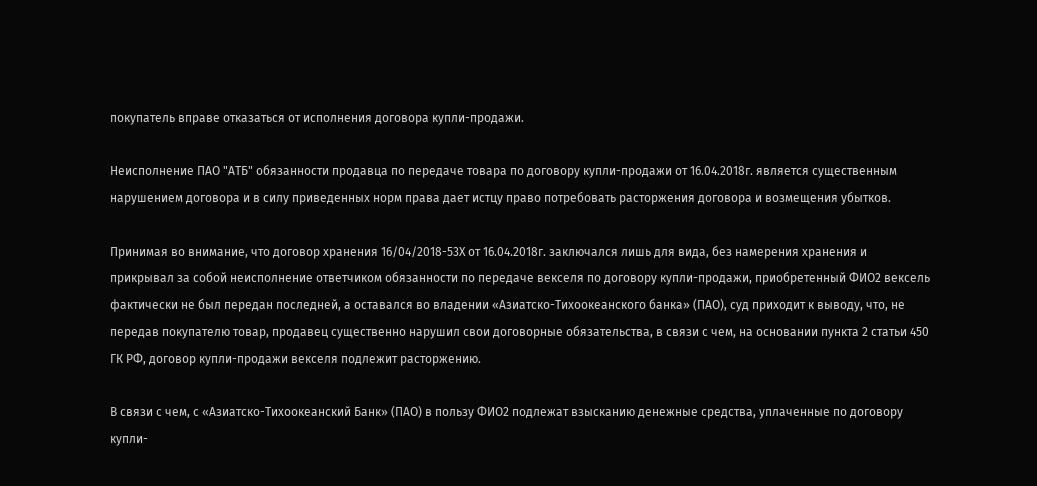покупатель вправе отказаться от исполнения договора купли-продажи.

Неисполнение ПАО "АТБ" обязанности продавца по передаче товара по договору купли-продажи от 16.04.2018г. является существенным нарушением договора и в силу приведенных норм права дает истцу право потребовать расторжения договора и возмещения убытков.

Принимая во внимание, что договор хранения 16/04/2018-53Х от 16.04.2018г. заключался лишь для вида, без намерения хранения и прикрывал за собой неисполнение ответчиком обязанности по передаче векселя по договору купли-продажи, приобретенный ФИО2 вексель фактически не был передан последней, а оставался во владении «Азиатско-Тихоокеанского банка» (ПАО), суд приходит к выводу, что, не передав покупателю товар, продавец существенно нарушил свои договорные обязательства, в связи с чем, на основании пункта 2 статьи 450 ГК РФ, договор купли-продажи векселя подлежит расторжению.

В связи с чем, с «Азиатско-Тихоокеанский Банк» (ПАО) в пользу ФИО2 подлежат взысканию денежные средства, уплаченные по договору купли-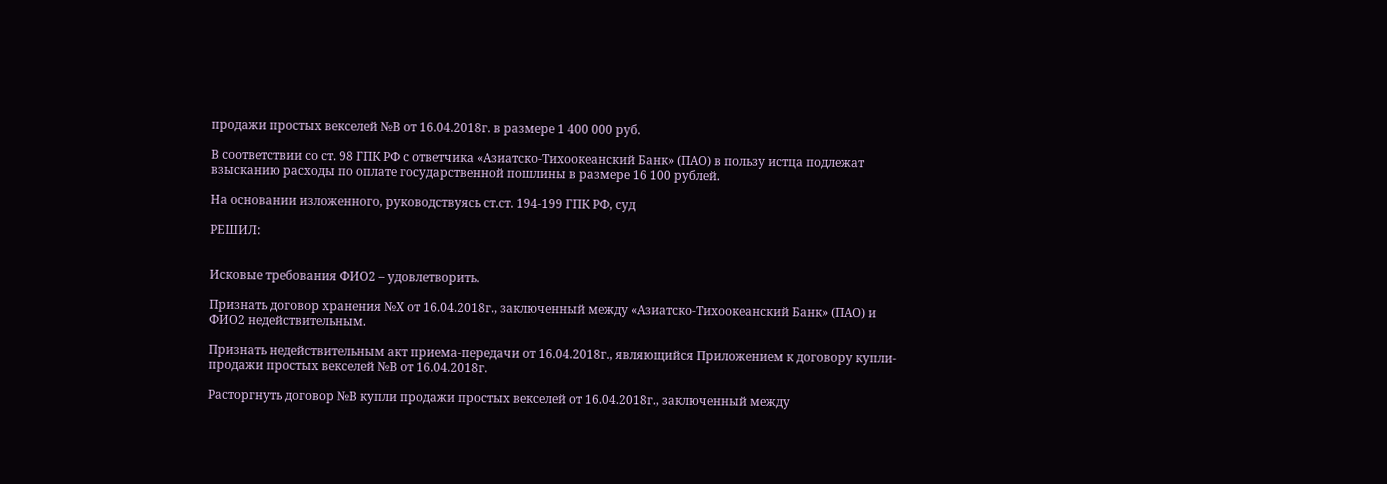продажи простых векселей №В от 16.04.2018г. в размере 1 400 000 руб.

В соответствии со ст. 98 ГПК РФ с ответчика «Азиатско-Тихоокеанский Банк» (ПАО) в пользу истца подлежат взысканию расходы по оплате государственной пошлины в размере 16 100 рублей.

На основании изложенного, руководствуясь ст.ст. 194-199 ГПК РФ, суд

РЕШИЛ:


Исковые требования ФИО2 – удовлетворить.

Признать договор хранения №Х от 16.04.2018г., заключенный между «Азиатско-Тихоокеанский Банк» (ПАО) и ФИО2 недействительным.

Признать недействительным акт приема-передачи от 16.04.2018г., являющийся Приложением к договору купли-продажи простых векселей №В от 16.04.2018г.

Расторгнуть договор №В купли продажи простых векселей от 16.04.2018г., заключенный между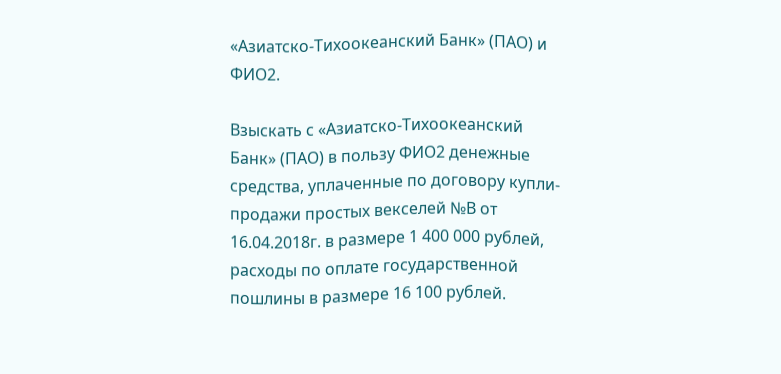«Азиатско-Тихоокеанский Банк» (ПАО) и ФИО2.

Взыскать с «Азиатско-Тихоокеанский Банк» (ПАО) в пользу ФИО2 денежные средства, уплаченные по договору купли-продажи простых векселей №В от 16.04.2018г. в размере 1 400 000 рублей, расходы по оплате государственной пошлины в размере 16 100 рублей.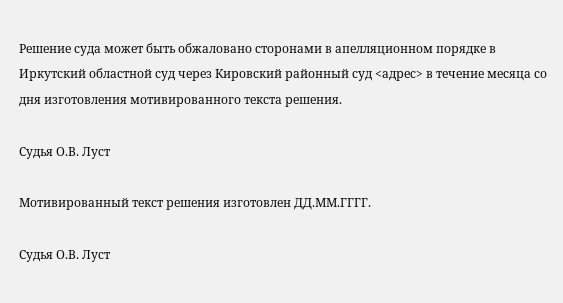Решение суда может быть обжаловано сторонами в апелляционном порядке в Иркутский областной суд через Кировский районный суд <адрес> в течение месяца со дня изготовления мотивированного текста решения.

Судья О.В. Луст

Мотивированный текст решения изготовлен ДД.ММ.ГГГГ.

Судья О.В. Луст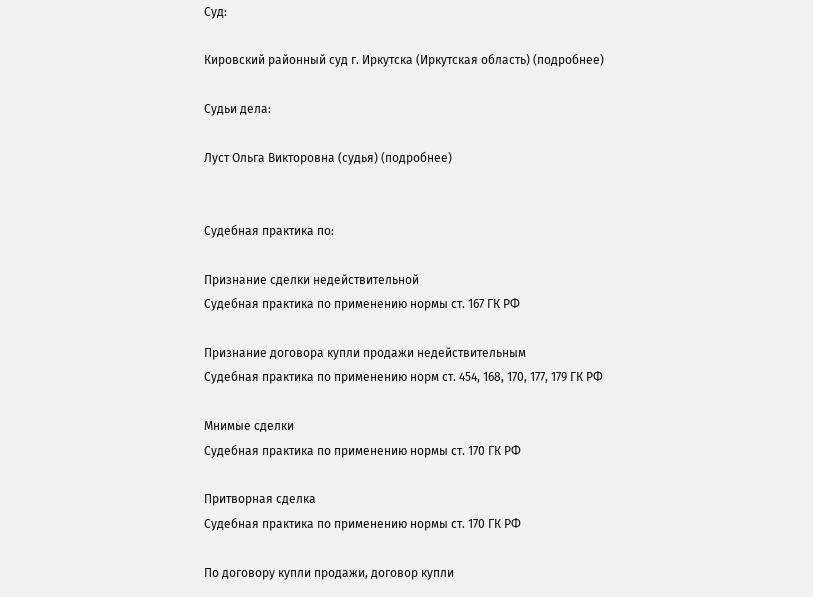Суд:

Кировский районный суд г. Иркутска (Иркутская область) (подробнее)

Судьи дела:

Луст Ольга Викторовна (судья) (подробнее)


Судебная практика по:

Признание сделки недействительной
Судебная практика по применению нормы ст. 167 ГК РФ

Признание договора купли продажи недействительным
Судебная практика по применению норм ст. 454, 168, 170, 177, 179 ГК РФ

Мнимые сделки
Судебная практика по применению нормы ст. 170 ГК РФ

Притворная сделка
Судебная практика по применению нормы ст. 170 ГК РФ

По договору купли продажи, договор купли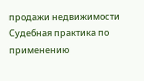продажи недвижимости
Судебная практика по применению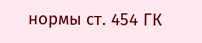нормы ст. 454 ГК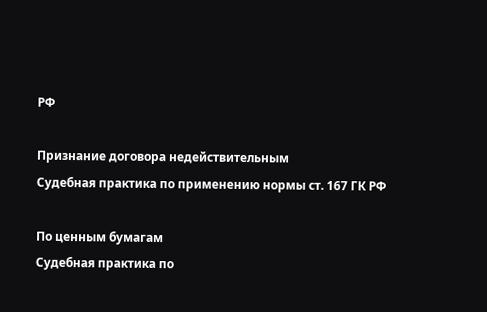РФ

Признание договора недействительным
Судебная практика по применению нормы ст. 167 ГК РФ

По ценным бумагам
Судебная практика по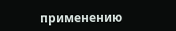применению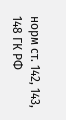норм ст. 142, 143, 148 ГК РФ